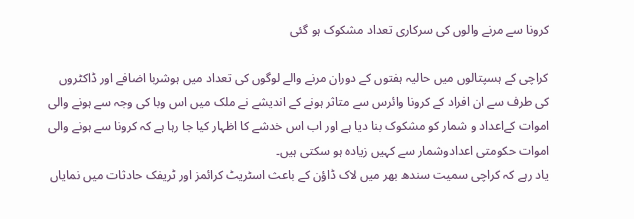کرونا سے مرنے والوں کی سرکاری تعداد مشکوک ہو گئی

کراچی کے ہسپتالوں میں حالیہ ہفتوں کے دوران مرنے والے لوگوں کی تعداد میں ہوشربا اضافے اور ڈاکٹروں کی طرف سے ان افراد کے کرونا وائرس سے متاثر ہونے کے اندیشے نے ملک میں اس وبا کی وجہ سے ہونے والی اموات کےاعداد و شمار کو مشکوک بنا دیا ہے اور اب اس خدشے کا اظہار کیا جا رہا ہے کہ کرونا سے ہونے والی اموات حکومتی اعدادوشمار سے کہیں زیادہ ہو سکتی ہیں۔
یاد رہے کہ کراچی سمیت سندھ بھر میں لاک ڈاؤن کے باعث اسٹریٹ کرائمز اور ٹریفک حادثات میں نمایاں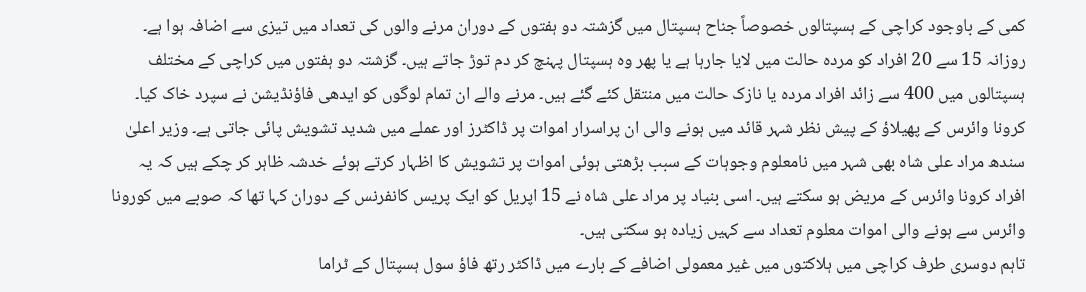کمی کے باوجود کراچی کے ہسپتالوں خصوصاً جناح ہسپتال میں گزشتہ دو ہفتوں کے دوران مرنے والوں کی تعداد میں تیزی سے اضافہ ہوا ہے۔ روزانہ 15 سے 20 افراد کو مردہ حالت میں لایا جارہا ہے یا پھر وہ ہسپتال پہنچ کر دم توڑ جاتے ہیں۔ گزشتہ دو ہفتوں میں کراچی کے مختلف ہسپتالوں میں 400 سے زائد افراد مردہ یا نازک حالت میں منتقل کئے گئے ہیں۔ مرنے والے ان تمام لوگوں کو ایدھی فاؤنڈیشن نے سپرد خاک کیا۔ کرونا وائرس کے پھیلاؤ کے پیش نظر شہر قائد میں ہونے والی ان پراسرار اموات پر ڈاکٹرز اور عملے میں شدید تشویش پائی جاتی ہے۔ وزیر اعلیٰ سندھ مراد علی شاہ بھی شہر میں نامعلوم وجوہات کے سبب بڑھتی ہوئی اموات پر تشویش کا اظہار کرتے ہوئے خدشہ ظاہر کر چکے ہیں کہ یہ افراد کرونا وائرس کے مریض ہو سکتے ہیں۔ اسی بنیاد پر مراد علی شاہ نے 15 اپریل کو ایک پریس کانفرنس کے دوران کہا تھا کہ صوبے میں کورونا وائرس سے ہونے والی اموات معلوم تعداد سے کہیں زیادہ ہو سکتی ہیں۔
تاہم دوسری طرف کراچی میں ہلاکتوں میں غیر معمولی اضافے کے بارے میں ڈاکٹر رتھ فاؤ سول ہسپتال کے ٹراما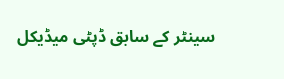سینٹر کے سابق ڈپٹی میڈیکل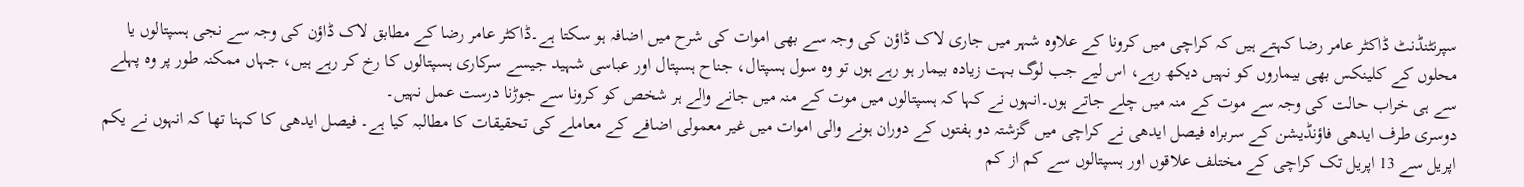سپرنٹنڈنٹ ڈاکٹر عامر رضا کہتے ہیں کہ کراچی میں کرونا کے علاوہ شہر میں جاری لاک ڈاؤن کی وجہ سے بھی اموات کی شرح میں اضافہ ہو سکتا ہے۔ڈاکٹر عامر رضا کے مطابق لاک ڈاؤن کی وجہ سے نجی ہسپتالوں یا محلوں کے کلینکس بھی بیماروں کو نہیں دیکھ رہے، اس لیے جب لوگ بہت زیادہ بیمار ہو رہے ہوں تو وہ سول ہسپتال، جناح ہسپتال اور عباسی شہید جیسے سرکاری ہسپتالوں کا رخ کر رہے ہیں، جہاں ممکنہ طور پر وہ پہلے سے ہی خراب حالت کی وجہ سے موت کے منہ میں چلے جاتے ہوں۔انہوں نے کہا کہ ہسپتالوں میں موت کے منہ میں جانے والے ہر شخص کو کرونا سے جوڑنا درست عمل نہیں۔
دوسری طرف ایدھی فاؤنڈیشن کے سربراہ فیصل ایدھی نے کراچی میں گزشتہ دو ہفتوں کے دوران ہونے والی اموات میں غیر معمولی اضافے کے معاملے کی تحقیقات کا مطالبہ کیا ہے۔ فیصل ایدھی کا کہنا تھا کہ انہوں نے یکم اپریل سے 13 اپریل تک کراچی کے مختلف علاقوں اور ہسپتالوں سے کم از کم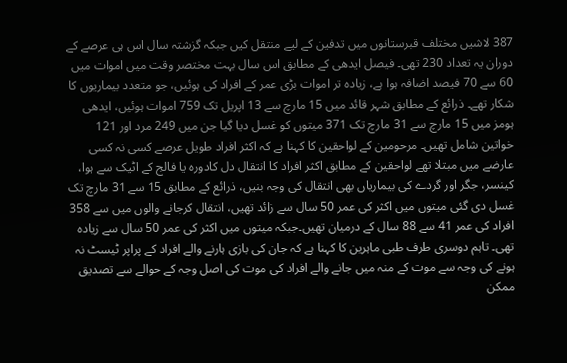387 لاشیں مختلف قبرستانوں میں تدفین کے لیے منتقل کیں جبکہ گزشتہ سال اس ہی عرصے کے دوران یہ تعداد 230 تھی۔ فیصل ایدھی کے مطابق اس سال بہت مختصر وقت میں اموات میں 60 سے 70 فیصد اضافہ ہوا ہے، زیادہ تر اموات بڑی عمر کے افراد کی ہوئیں، جو متعدد بیماریوں کا شکار تھے۔ ذرائع کے مطابق شہر قائد میں 15 مارچ سے 13 اپریل تک 759 اموات ہوئیں، ایدھی ہومز میں 15 مارچ سے 31 مارچ تک 371 میتوں کو غسل دیا گیا جن میں 249 مرد اور 121 خواتین شامل تھیں۔ مرحومین کے لواحقین کا کہنا ہے کہ اکثر افراد طویل عرصے کسی نہ کسی عارضے میں مبتلا تھے لواحقین کے مطابق اکثر افراد کا انتقال دل کادورہ یا فالج کے اٹیک سے ہوا، کینسر، جگر اور گردے کی بیماریاں بھی انتقال کی وجہ بنیں، ذرائع کے مطابق 15 سے 31 مارچ تک غسل دی گئی میتوں میں اکثر کی عمر 50 سال سے زائد تھیں، انتقال کرجانے والوں میں سے 358 افراد کی عمر 41 سے 88 سال کے درمیان تھیں۔جبکہ میتوں میں اکثر کی عمر 50 سال سے زیادہ تھی۔ تاہم دوسری طرف طبی ماہرین کا کہنا ہے کہ جان کی بازی ہارنے والے افراد کے پراپر ٹیسٹ نہ ہونے کی وجہ سے موت کے منہ میں جانے والے افراد کی موت کی اصل وجہ کے حوالے سے تصدیق ممکن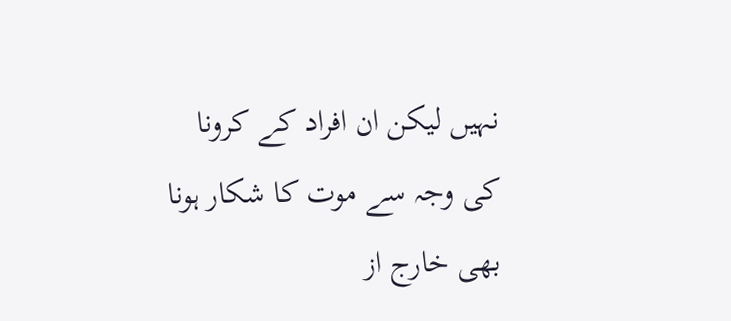نہیں لیکن ان افراد کے کرونا کی وجہ سے موت کا شکار ہونا بھی خارج از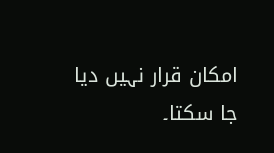امکان قرار نہیں دیا جا سکتا۔